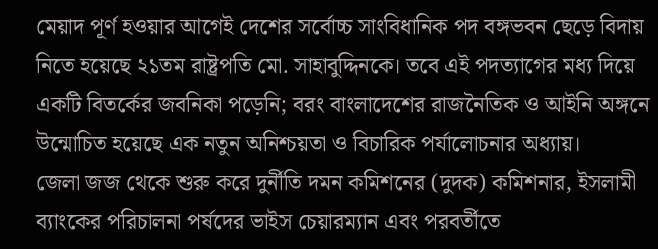মেয়াদ পূর্ণ হওয়ার আগেই দেশের সর্বোচ্চ সাংবিধানিক পদ বঙ্গভবন ছেড়ে বিদায় নিতে হয়েছে ২১তম রাষ্ট্রপতি মো. সাহাবুদ্দিনকে। তবে এই পদত্যাগের মধ্য দিয়ে একটি বিতর্কের জবনিকা পড়েনি; বরং বাংলাদেশের রাজনৈতিক ও আইনি অঙ্গনে উন্মোচিত হয়েছে এক নতুন অনিশ্চয়তা ও বিচারিক পর্যালোচনার অধ্যায়।
জেলা জজ থেকে শুরু করে দুর্নীতি দমন কমিশনের (দুদক) কমিশনার, ইসলামী ব্যাংকের পরিচালনা পর্ষদের ভাইস চেয়ারম্যান এবং পরবর্তীতে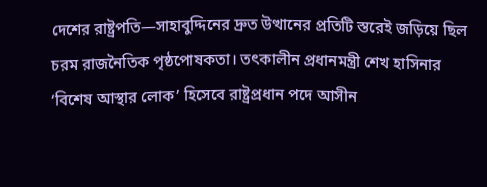দেশের রাষ্ট্রপতি—সাহাবুদ্দিনের দ্রুত উত্থানের প্রতিটি স্তরেই জড়িয়ে ছিল চরম রাজনৈতিক পৃষ্ঠপোষকতা। তৎকালীন প্রধানমন্ত্রী শেখ হাসিনার ‘বিশেষ আস্থার লোক’ হিসেবে রাষ্ট্রপ্রধান পদে আসীন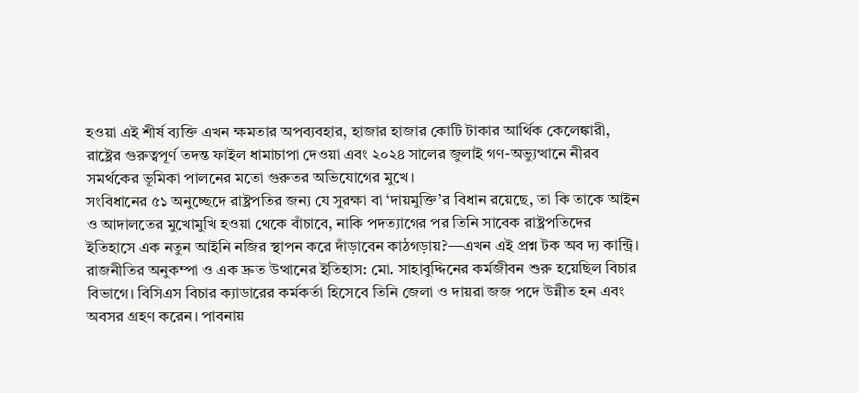হওয়া এই শীর্ষ ব্যক্তি এখন ক্ষমতার অপব্যবহার, হাজার হাজার কোটি টাকার আর্থিক কেলেঙ্কারী, রাষ্ট্রের গুরুত্বপূর্ণ তদন্ত ফাইল ধামাচাপা দেওয়া এবং ২০২৪ সালের জুলাই গণ-অভ্যুত্থানে নীরব সমর্থকের ভূমিকা পালনের মতো গুরুতর অভিযোগের মুখে।
সংবিধানের ৫১ অনুচ্ছেদে রাষ্ট্রপতির জন্য যে সুরক্ষা বা ‘দায়মুক্তি’র বিধান রয়েছে, তা কি তাকে আইন ও আদালতের মুখোমুখি হওয়া থেকে বাঁচাবে, নাকি পদত্যাগের পর তিনি সাবেক রাষ্ট্রপতিদের ইতিহাসে এক নতুন আইনি নজির স্থাপন করে দাঁড়াবেন কাঠগড়ায়?—এখন এই প্রশ্ন টক অব দ্য কান্ট্রি।
রাজনীতির অনুকম্পা ও এক দ্রুত উত্থানের ইতিহাস: মো. সাহাবুদ্দিনের কর্মজীবন শুরু হয়েছিল বিচার বিভাগে। বিসিএস বিচার ক্যাডারের কর্মকর্তা হিসেবে তিনি জেলা ও দায়রা জজ পদে উন্নীত হন এবং অবসর গ্রহণ করেন। পাবনায়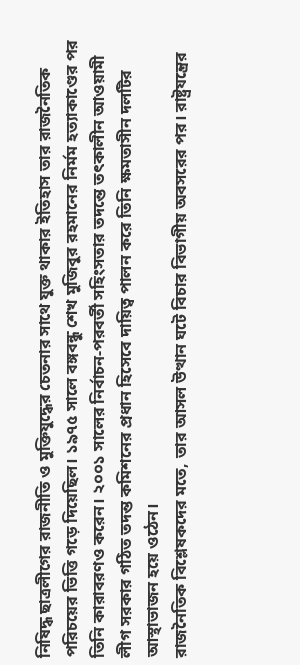নিষিদ্ধ ছাত্রলীগের রাজনীতি ও মুক্তিযুদ্ধের চেতনার সাথে যুক্ত থাকার ইতিহাস তার রাজনৈতিক পরিচয়ের ভিত্তি গড়ে দিয়েছিল। ১৯৭৫ সালে বঙ্গবন্ধু শেখ মুজিবুর রহমানের নির্মম হত্যাকাণ্ডের পর তিনি কারাবরণও করেন। ২০০১ সালের নির্বাচন-পরবর্তী সহিংসতার তদন্তে তৎকালীন আওয়ামী লীগ সরকার গঠিত তদন্ত কমিশনের প্রধান হিসেবে দায়িত্ব পালন করে তিনি ক্ষমতাসীন দলটির আস্থাভাজন হয়ে ওঠেন।
রাজনৈতিক বিশ্লেষকদের মতে, তার আসল উত্থান ঘটে বিচার বিভাগীয় অবসরের পর। রাষ্ট্রযন্ত্রের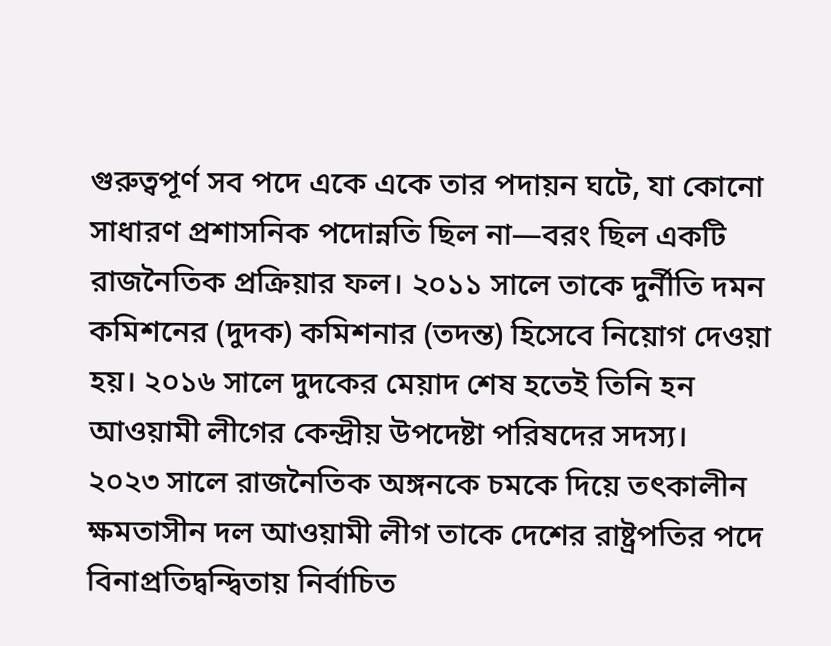গুরুত্বপূর্ণ সব পদে একে একে তার পদায়ন ঘটে, যা কোনো সাধারণ প্রশাসনিক পদোন্নতি ছিল না—বরং ছিল একটি রাজনৈতিক প্রক্রিয়ার ফল। ২০১১ সালে তাকে দুর্নীতি দমন কমিশনের (দুদক) কমিশনার (তদন্ত) হিসেবে নিয়োগ দেওয়া হয়। ২০১৬ সালে দুদকের মেয়াদ শেষ হতেই তিনি হন আওয়ামী লীগের কেন্দ্রীয় উপদেষ্টা পরিষদের সদস্য।
২০২৩ সালে রাজনৈতিক অঙ্গনকে চমকে দিয়ে তৎকালীন ক্ষমতাসীন দল আওয়ামী লীগ তাকে দেশের রাষ্ট্রপতির পদে বিনাপ্রতিদ্বন্দ্বিতায় নির্বাচিত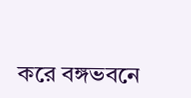করে বঙ্গভবনে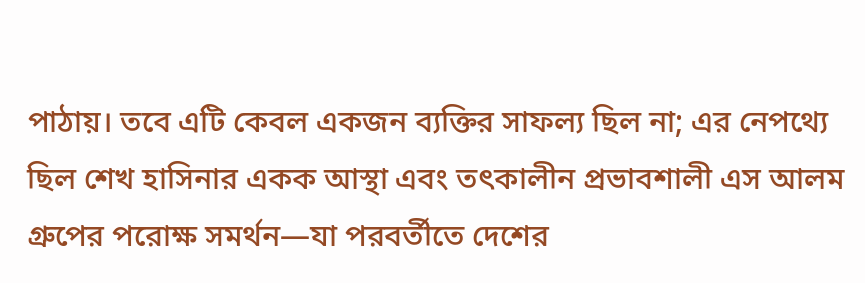পাঠায়। তবে এটি কেবল একজন ব্যক্তির সাফল্য ছিল না; এর নেপথ্যে ছিল শেখ হাসিনার একক আস্থা এবং তৎকালীন প্রভাবশালী এস আলম গ্রুপের পরোক্ষ সমর্থন—যা পরবর্তীতে দেশের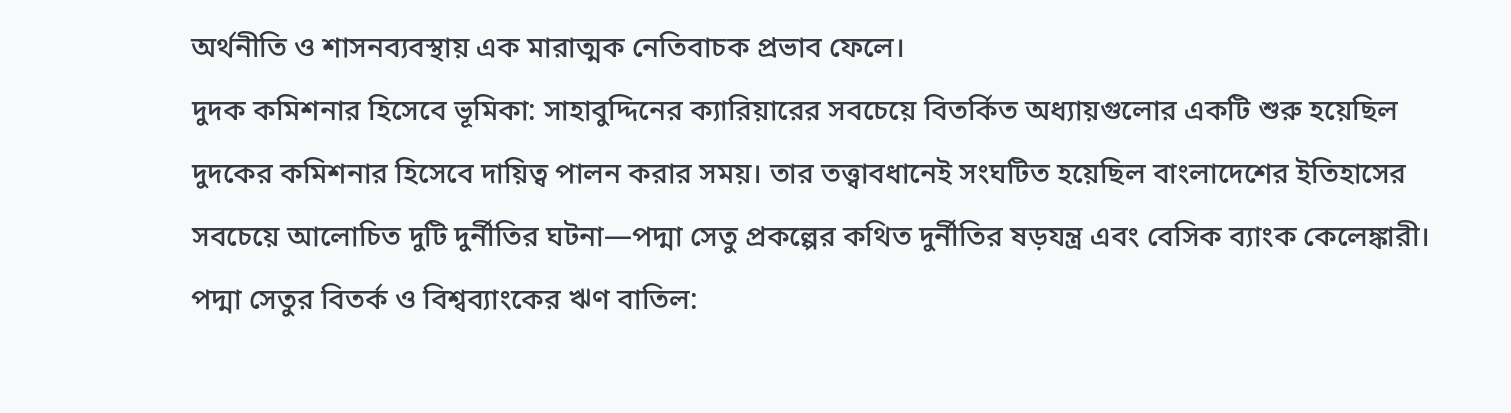অর্থনীতি ও শাসনব্যবস্থায় এক মারাত্মক নেতিবাচক প্রভাব ফেলে।
দুদক কমিশনার হিসেবে ভূমিকা: সাহাবুদ্দিনের ক্যারিয়ারের সবচেয়ে বিতর্কিত অধ্যায়গুলোর একটি শুরু হয়েছিল দুদকের কমিশনার হিসেবে দায়িত্ব পালন করার সময়। তার তত্ত্বাবধানেই সংঘটিত হয়েছিল বাংলাদেশের ইতিহাসের সবচেয়ে আলোচিত দুটি দুর্নীতির ঘটনা—পদ্মা সেতু প্রকল্পের কথিত দুর্নীতির ষড়যন্ত্র এবং বেসিক ব্যাংক কেলেঙ্কারী।
পদ্মা সেতুর বিতর্ক ও বিশ্বব্যাংকের ঋণ বাতিল: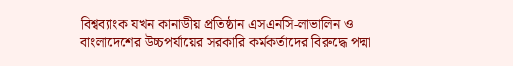বিশ্বব্যাংক যখন কানাডীয় প্রতিষ্ঠান এসএনসি-লাভালিন ও বাংলাদেশের উচ্চপর্যায়ের সরকারি কর্মকর্তাদের বিরুদ্ধে পদ্মা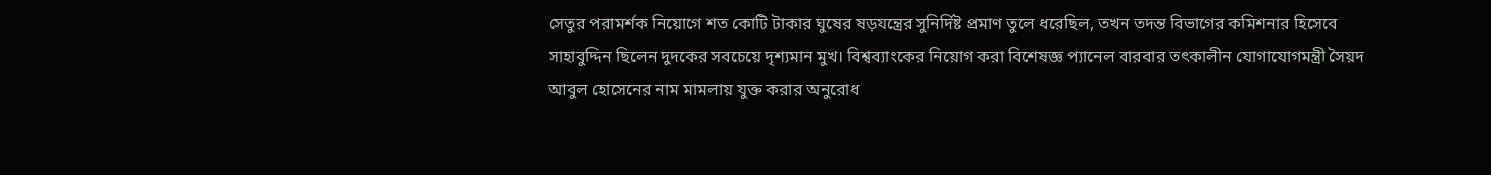সেতুর পরামর্শক নিয়োগে শত কোটি টাকার ঘুষের ষড়যন্ত্রের সুনির্দিষ্ট প্রমাণ তুলে ধরেছিল, তখন তদন্ত বিভাগের কমিশনার হিসেবে সাহাবুদ্দিন ছিলেন দুদকের সবচেয়ে দৃশ্যমান মুখ। বিশ্বব্যাংকের নিয়োগ করা বিশেষজ্ঞ প্যানেল বারবার তৎকালীন যোগাযোগমন্ত্রী সৈয়দ আবুল হোসেনের নাম মামলায় যুক্ত করার অনুরোধ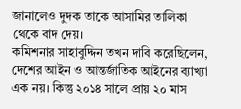জানালেও দুদক তাকে আসামির তালিকা থেকে বাদ দেয়।
কমিশনার সাহাবুদ্দিন তখন দাবি করেছিলেন, দেশের আইন ও আন্তর্জাতিক আইনের ব্যাখ্যা এক নয়। কিন্তু ২০১৪ সালে প্রায় ২০ মাস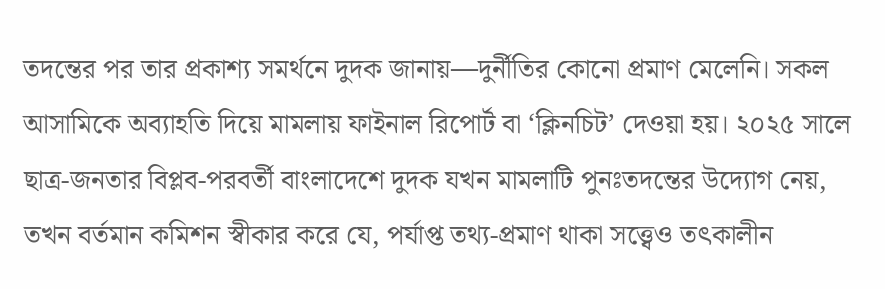তদন্তের পর তার প্রকাশ্য সমর্থনে দুদক জানায়—দুর্নীতির কোনো প্রমাণ মেলেনি। সকল আসামিকে অব্যাহতি দিয়ে মামলায় ফাইনাল রিপোর্ট বা ‘ক্লিনচিট’ দেওয়া হয়। ২০২৫ সালে ছাত্র-জনতার বিপ্লব-পরবর্তী বাংলাদেশে দুদক যখন মামলাটি পুনঃতদন্তের উদ্যোগ নেয়, তখন বর্তমান কমিশন স্বীকার করে যে, পর্যাপ্ত তথ্য-প্রমাণ থাকা সত্ত্বেও তৎকালীন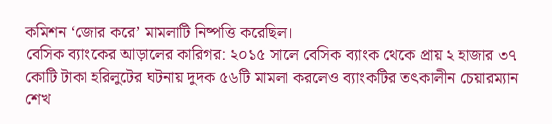কমিশন ‘জোর করে’ মামলাটি নিষ্পত্তি করেছিল।
বেসিক ব্যাংকের আড়ালের কারিগর: ২০১৫ সালে বেসিক ব্যাংক থেকে প্রায় ২ হাজার ৩৭ কোটি টাকা হরিলুটের ঘটনায় দুদক ৫৬টি মামলা করলেও ব্যাংকটির তৎকালীন চেয়ারম্যান শেখ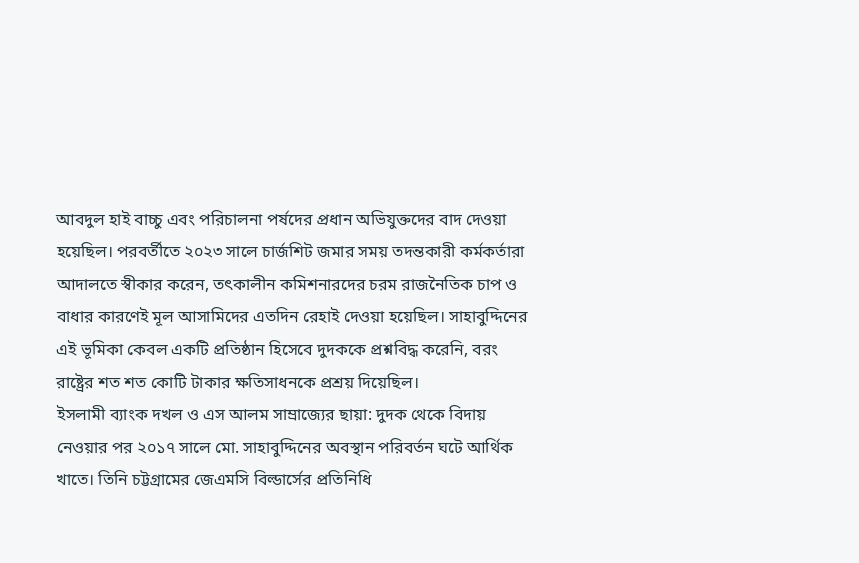আবদুল হাই বাচ্চু এবং পরিচালনা পর্ষদের প্রধান অভিযুক্তদের বাদ দেওয়া হয়েছিল। পরবর্তীতে ২০২৩ সালে চার্জশিট জমার সময় তদন্তকারী কর্মকর্তারা আদালতে স্বীকার করেন, তৎকালীন কমিশনারদের চরম রাজনৈতিক চাপ ও বাধার কারণেই মূল আসামিদের এতদিন রেহাই দেওয়া হয়েছিল। সাহাবুদ্দিনের এই ভূমিকা কেবল একটি প্রতিষ্ঠান হিসেবে দুদককে প্রশ্নবিদ্ধ করেনি, বরং রাষ্ট্রের শত শত কোটি টাকার ক্ষতিসাধনকে প্রশ্রয় দিয়েছিল।
ইসলামী ব্যাংক দখল ও এস আলম সাম্রাজ্যের ছায়া: দুদক থেকে বিদায় নেওয়ার পর ২০১৭ সালে মো. সাহাবুদ্দিনের অবস্থান পরিবর্তন ঘটে আর্থিক খাতে। তিনি চট্টগ্রামের জেএমসি বিল্ডার্সের প্রতিনিধি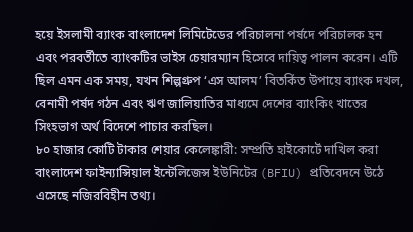হয়ে ইসলামী ব্যাংক বাংলাদেশ লিমিটেডের পরিচালনা পর্ষদে পরিচালক হন এবং পরবর্তীতে ব্যাংকটির ভাইস চেয়ারম্যান হিসেবে দায়িত্ব পালন করেন। এটি ছিল এমন এক সময়, যখন শিল্পগ্রুপ ‘এস আলম’ বিতর্কিত উপায়ে ব্যাংক দখল, বেনামী পর্ষদ গঠন এবং ঋণ জালিয়াতির মাধ্যমে দেশের ব্যাংকিং খাতের সিংহভাগ অর্থ বিদেশে পাচার করছিল।
৮০ হাজার কোটি টাকার শেয়ার কেলেঙ্কারী: সম্প্রতি হাইকোর্টে দাখিল করা বাংলাদেশ ফাইন্যান্সিয়াল ইন্টেলিজেন্স ইউনিটের (BFIU) প্রতিবেদনে উঠে এসেছে নজিরবিহীন তথ্য।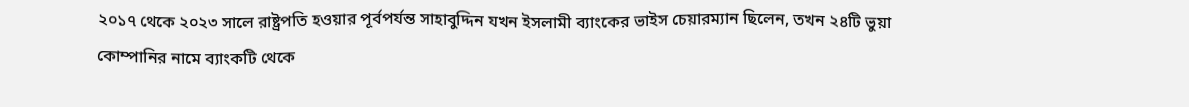২০১৭ থেকে ২০২৩ সালে রাষ্ট্রপতি হওয়ার পূর্বপর্যন্ত সাহাবুদ্দিন যখন ইসলামী ব্যাংকের ভাইস চেয়ারম্যান ছিলেন, তখন ২৪টি ভুয়া কোম্পানির নামে ব্যাংকটি থেকে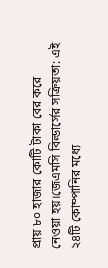প্রায় ৮০ হাজার কোটি টাকা বের করে নেওয়া হয়।জেএমসি বিল্ডার্সের সক্রিয়তা: এই ২৪টি কোম্পানির মধ্যে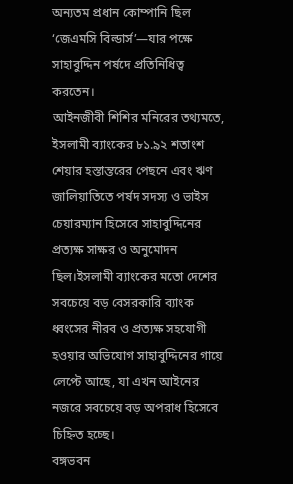অন্যতম প্রধান কোম্পানি ছিল ‘জেএমসি বিল্ডার্স’—যার পক্ষে সাহাবুদ্দিন পর্ষদে প্রতিনিধিত্ব করতেন।
আইনজীবী শিশির মনিরের তথ্যমতে, ইসলামী ব্যাংকের ৮১.৯২ শতাংশ শেয়ার হস্তান্তরের পেছনে এবং ঋণ জালিয়াতিতে পর্ষদ সদস্য ও ভাইস চেয়ারম্যান হিসেবে সাহাবুদ্দিনের প্রত্যক্ষ সাক্ষর ও অনুমোদন ছিল।ইসলামী ব্যাংকের মতো দেশের সবচেয়ে বড় বেসরকারি ব্যাংক ধ্বংসের নীরব ও প্রত্যক্ষ সহযোগী হওয়ার অভিযোগ সাহাবুদ্দিনের গায়ে লেপ্টে আছে, যা এখন আইনের নজরে সবচেয়ে বড় অপরাধ হিসেবে চিহ্নিত হচ্ছে।
বঙ্গভবন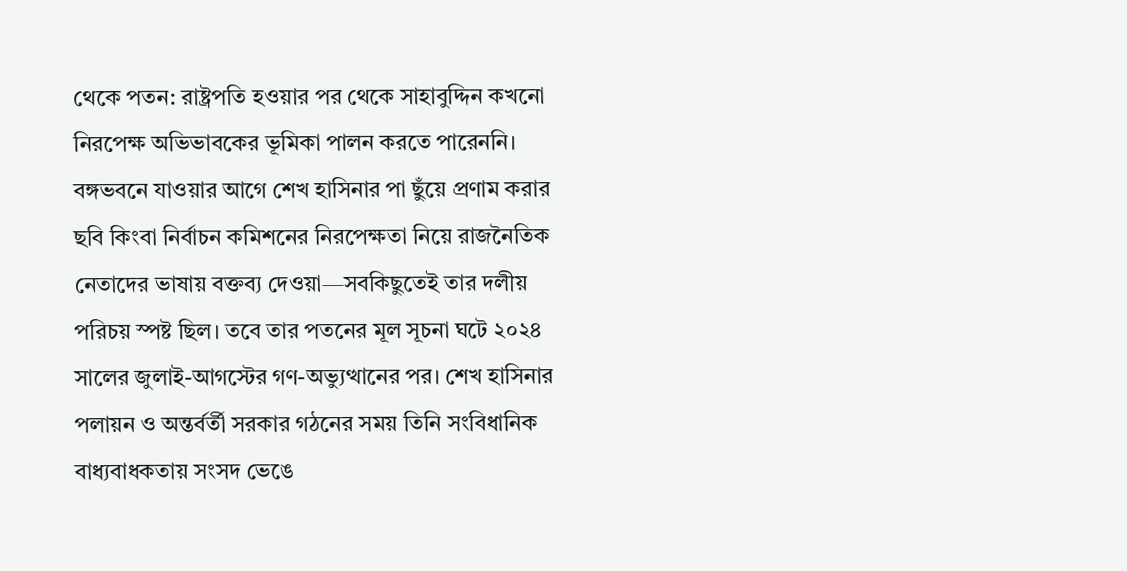থেকে পতন: রাষ্ট্রপতি হওয়ার পর থেকে সাহাবুদ্দিন কখনো নিরপেক্ষ অভিভাবকের ভূমিকা পালন করতে পারেননি। বঙ্গভবনে যাওয়ার আগে শেখ হাসিনার পা ছুঁয়ে প্রণাম করার ছবি কিংবা নির্বাচন কমিশনের নিরপেক্ষতা নিয়ে রাজনৈতিক নেতাদের ভাষায় বক্তব্য দেওয়া—সবকিছুতেই তার দলীয় পরিচয় স্পষ্ট ছিল। তবে তার পতনের মূল সূচনা ঘটে ২০২৪ সালের জুলাই-আগস্টের গণ-অভ্যুত্থানের পর। শেখ হাসিনার পলায়ন ও অন্তর্বর্তী সরকার গঠনের সময় তিনি সংবিধানিক বাধ্যবাধকতায় সংসদ ভেঙে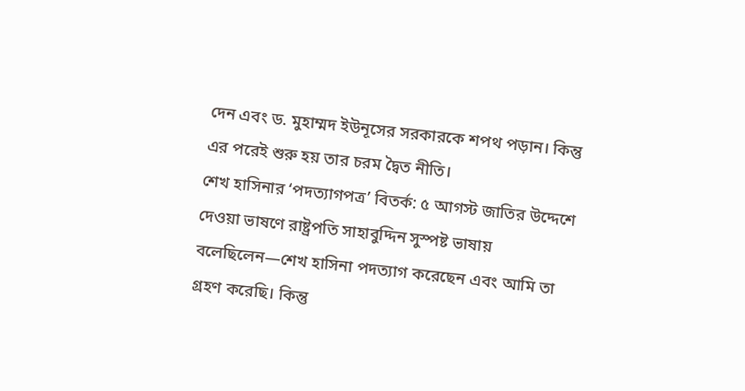দেন এবং ড. মুহাম্মদ ইউনূসের সরকারকে শপথ পড়ান। কিন্তু এর পরেই শুরু হয় তার চরম দ্বৈত নীতি।
শেখ হাসিনার ‘পদত্যাগপত্র’ বিতর্ক: ৫ আগস্ট জাতির উদ্দেশে দেওয়া ভাষণে রাষ্ট্রপতি সাহাবুদ্দিন সুস্পষ্ট ভাষায় বলেছিলেন—শেখ হাসিনা পদত্যাগ করেছেন এবং আমি তা গ্রহণ করেছি। কিন্তু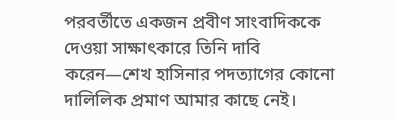পরবর্তীতে একজন প্রবীণ সাংবাদিককে দেওয়া সাক্ষাৎকারে তিনি দাবি করেন—শেখ হাসিনার পদত্যাগের কোনো দালিলিক প্রমাণ আমার কাছে নেই।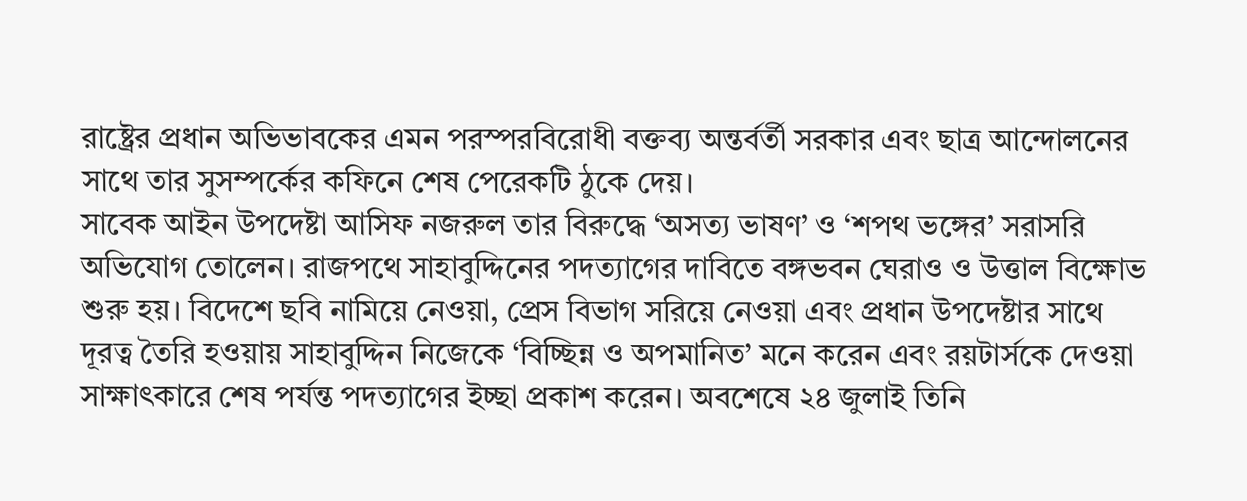রাষ্ট্রের প্রধান অভিভাবকের এমন পরস্পরবিরোধী বক্তব্য অন্তর্বর্তী সরকার এবং ছাত্র আন্দোলনের সাথে তার সুসম্পর্কের কফিনে শেষ পেরেকটি ঠুকে দেয়।
সাবেক আইন উপদেষ্টা আসিফ নজরুল তার বিরুদ্ধে ‘অসত্য ভাষণ’ ও ‘শপথ ভঙ্গের’ সরাসরি অভিযোগ তোলেন। রাজপথে সাহাবুদ্দিনের পদত্যাগের দাবিতে বঙ্গভবন ঘেরাও ও উত্তাল বিক্ষোভ শুরু হয়। বিদেশে ছবি নামিয়ে নেওয়া, প্রেস বিভাগ সরিয়ে নেওয়া এবং প্রধান উপদেষ্টার সাথে দূরত্ব তৈরি হওয়ায় সাহাবুদ্দিন নিজেকে ‘বিচ্ছিন্ন ও অপমানিত’ মনে করেন এবং রয়টার্সকে দেওয়া সাক্ষাৎকারে শেষ পর্যন্ত পদত্যাগের ইচ্ছা প্রকাশ করেন। অবশেষে ২৪ জুলাই তিনি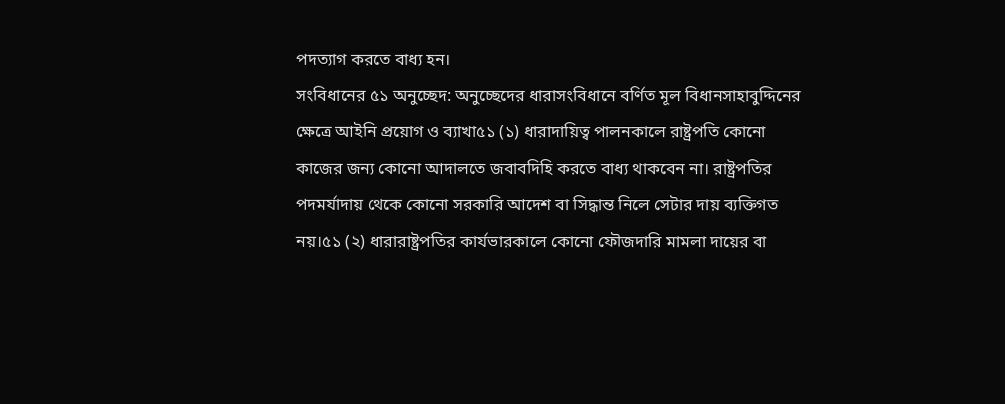পদত্যাগ করতে বাধ্য হন।
সংবিধানের ৫১ অনুচ্ছেদ: অনুচ্ছেদের ধারাসংবিধানে বর্ণিত মূল বিধানসাহাবুদ্দিনের ক্ষেত্রে আইনি প্রয়োগ ও ব্যাখা৫১ (১) ধারাদায়িত্ব পালনকালে রাষ্ট্রপতি কোনো কাজের জন্য কোনো আদালতে জবাবদিহি করতে বাধ্য থাকবেন না। রাষ্ট্রপতির পদমর্যাদায় থেকে কোনো সরকারি আদেশ বা সিদ্ধান্ত নিলে সেটার দায় ব্যক্তিগত নয়।৫১ (২) ধারারাষ্ট্রপতির কার্যভারকালে কোনো ফৌজদারি মামলা দায়ের বা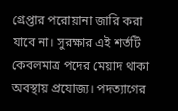গ্রেপ্তার পরোয়ানা জারি করা যাবে না। সুরক্ষার এই শর্তটি কেবলমাত্র পদের মেয়াদ থাকা অবস্থায় প্রযোজ্য। পদত্যাগের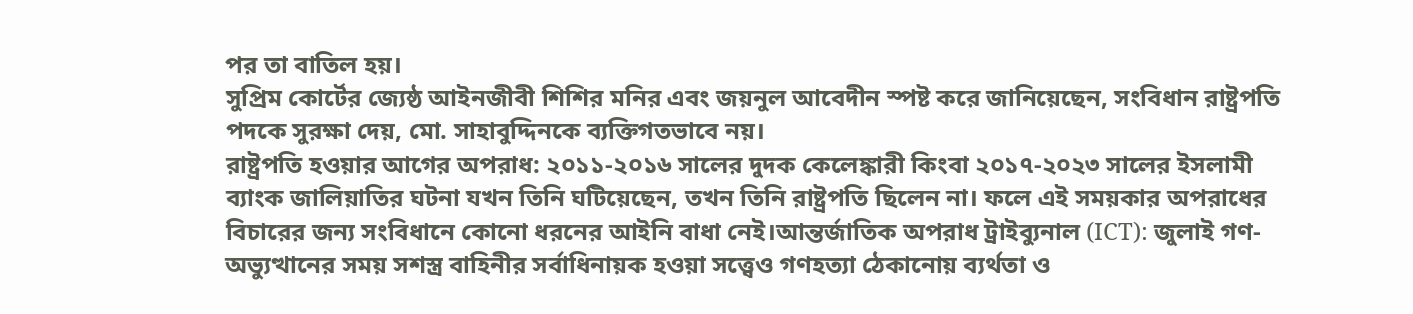পর তা বাতিল হয়।
সুপ্রিম কোর্টের জ্যেষ্ঠ আইনজীবী শিশির মনির এবং জয়নুল আবেদীন স্পষ্ট করে জানিয়েছেন, সংবিধান রাষ্ট্রপতি পদকে সুরক্ষা দেয়, মো. সাহাবুদ্দিনকে ব্যক্তিগতভাবে নয়।
রাষ্ট্রপতি হওয়ার আগের অপরাধ: ২০১১-২০১৬ সালের দুদক কেলেঙ্কারী কিংবা ২০১৭-২০২৩ সালের ইসলামী ব্যাংক জালিয়াতির ঘটনা যখন তিনি ঘটিয়েছেন, তখন তিনি রাষ্ট্রপতি ছিলেন না। ফলে এই সময়কার অপরাধের বিচারের জন্য সংবিধানে কোনো ধরনের আইনি বাধা নেই।আন্তর্জাতিক অপরাধ ট্রাইব্যুনাল (ICT): জুলাই গণ-অভ্যুত্থানের সময় সশস্ত্র বাহিনীর সর্বাধিনায়ক হওয়া সত্ত্বেও গণহত্যা ঠেকানোয় ব্যর্থতা ও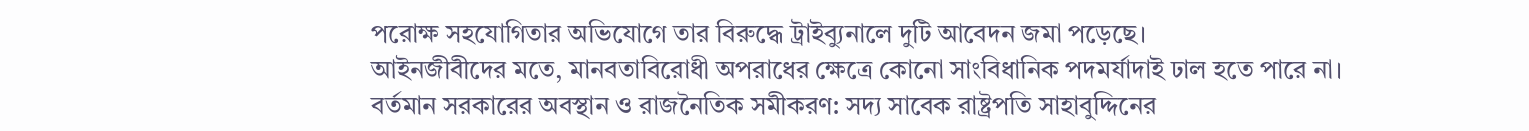পরোক্ষ সহযোগিতার অভিযোগে তার বিরুদ্ধে ট্রাইব্যুনালে দুটি আবেদন জমা পড়েছে।
আইনজীবীদের মতে, মানবতাবিরোধী অপরাধের ক্ষেত্রে কোনো সাংবিধানিক পদমর্যাদাই ঢাল হতে পারে না।
বর্তমান সরকারের অবস্থান ও রাজনৈতিক সমীকরণ: সদ্য সাবেক রাষ্ট্রপতি সাহাবুদ্দিনের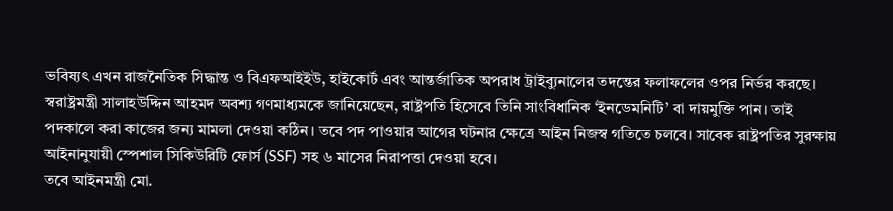ভবিষ্যৎ এখন রাজনৈতিক সিদ্ধান্ত ও বিএফআইইউ, হাইকোর্ট এবং আন্তর্জাতিক অপরাধ ট্রাইব্যুনালের তদন্তের ফলাফলের ওপর নির্ভর করছে।
স্বরাষ্ট্রমন্ত্রী সালাহউদ্দিন আহমদ অবশ্য গণমাধ্যমকে জানিয়েছেন, রাষ্ট্রপতি হিসেবে তিনি সাংবিধানিক ‘ইনডেমনিটি’ বা দায়মুক্তি পান। তাই পদকালে করা কাজের জন্য মামলা দেওয়া কঠিন। তবে পদ পাওয়ার আগের ঘটনার ক্ষেত্রে আইন নিজস্ব গতিতে চলবে। সাবেক রাষ্ট্রপতির সুরক্ষায় আইনানুযায়ী স্পেশাল সিকিউরিটি ফোর্স (SSF) সহ ৬ মাসের নিরাপত্তা দেওয়া হবে।
তবে আইনমন্ত্রী মো.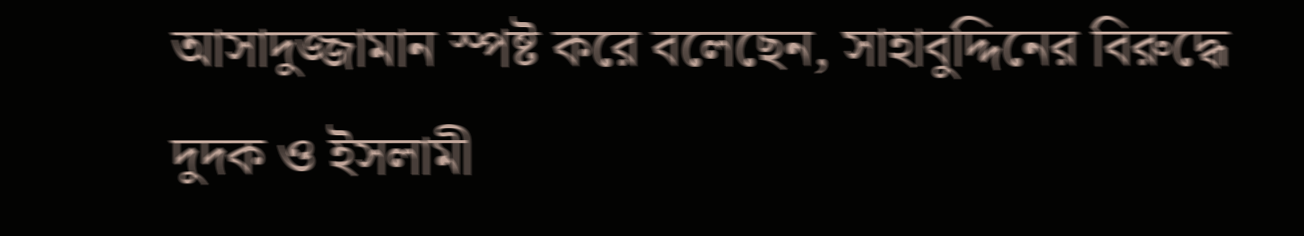আসাদুজ্জামান স্পষ্ট করে বলেছেন, সাহাবুদ্দিনের বিরুদ্ধে দুদক ও ইসলামী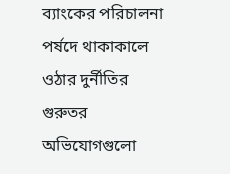ব্যাংকের পরিচালনা পর্ষদে থাকাকালে ওঠার দুর্নীতির গুরুতর অভিযোগগুলো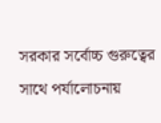সরকার সর্বোচ্চ গুরুত্বের সাথে পর্যালোচনায়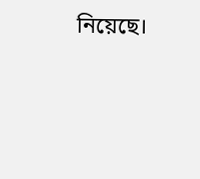নিয়েছে।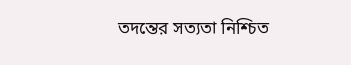তদন্তের সত্যতা নিশ্চিত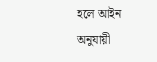হলে আইন অনুযায়ী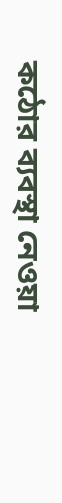কঠোর ব্যবস্থা নেওয়া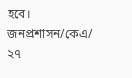হবে।
জনপ্রশাসন/কেএ/ ২৭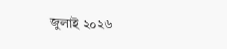জুলাই ২০২৬